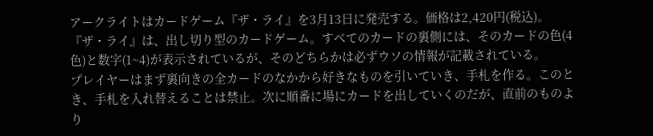アークライトはカードゲーム『ザ・ライ』を3月13日に発売する。価格は2,420円(税込)。
『ザ・ライ』は、出し切り型のカードゲーム。すべてのカードの裏側には、そのカードの色(4色)と数字(1~4)が表示されているが、そのどちらかは必ずウソの情報が記載されている。
プレイヤーはまず裏向きの全カードのなかから好きなものを引いていき、手札を作る。このとき、手札を入れ替えることは禁止。次に順番に場にカードを出していくのだが、直前のものより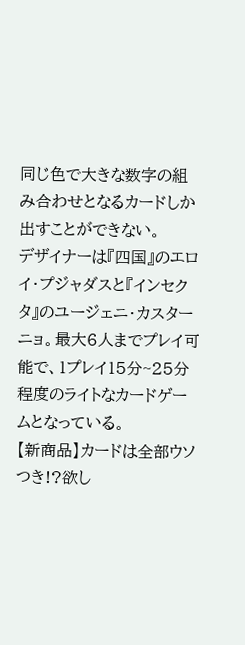同じ色で大きな数字の組み合わせとなるカードしか出すことができない。
デザイナーは『四国』のエロイ・プジャダスと『インセクタ』のユージェニ・カスターニョ。最大6人までプレイ可能で、1プレイ15分~25分程度のライトなカードゲームとなっている。
【新商品】カードは全部ウソつき!?欲し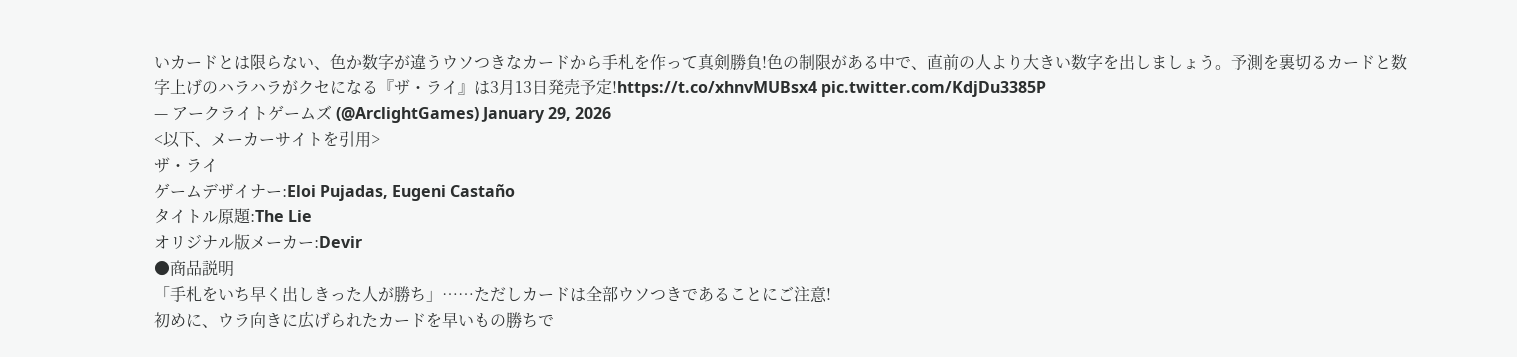いカードとは限らない、色か数字が違うウソつきなカードから手札を作って真剣勝負!色の制限がある中で、直前の人より大きい数字を出しましょう。予測を裏切るカードと数字上げのハラハラがクセになる『ザ・ライ』は3月13日発売予定!https://t.co/xhnvMUBsx4 pic.twitter.com/KdjDu3385P
— アークライトゲームズ (@ArclightGames) January 29, 2026
<以下、メーカーサイトを引用>
ザ・ライ
ゲームデザイナー:Eloi Pujadas, Eugeni Castaño
タイトル原題:The Lie
オリジナル版メーカー:Devir
●商品説明
「手札をいち早く出しきった人が勝ち」……ただしカードは全部ウソつきであることにご注意!
初めに、ウラ向きに広げられたカードを早いもの勝ちで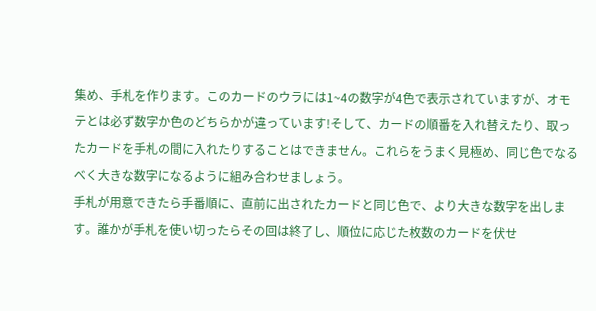集め、手札を作ります。このカードのウラには1~4の数字が4色で表示されていますが、オモテとは必ず数字か色のどちらかが違っています!そして、カードの順番を入れ替えたり、取ったカードを手札の間に入れたりすることはできません。これらをうまく見極め、同じ色でなるべく大きな数字になるように組み合わせましょう。
手札が用意できたら手番順に、直前に出されたカードと同じ色で、より大きな数字を出します。誰かが手札を使い切ったらその回は終了し、順位に応じた枚数のカードを伏せ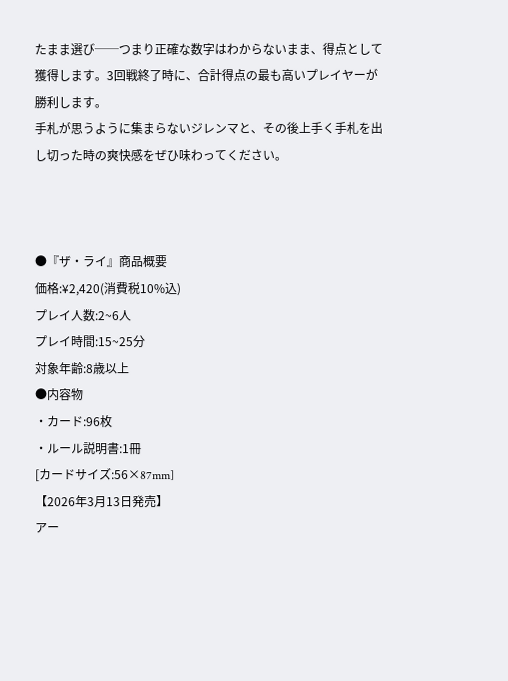たまま選び──つまり正確な数字はわからないまま、得点として獲得します。3回戦終了時に、合計得点の最も高いプレイヤーが勝利します。
手札が思うように集まらないジレンマと、その後上手く手札を出し切った時の爽快感をぜひ味わってください。



●『ザ・ライ』商品概要
価格:¥2,420(消費税10%込)
プレイ人数:2~6人
プレイ時間:15~25分
対象年齢:8歳以上
●内容物
・カード:96枚
・ルール説明書:1冊
[カードサイズ:56×87mm]
【2026年3月13日発売】
アー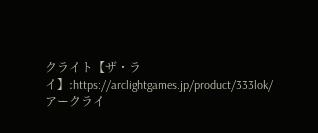クライト【ザ・ライ】:https://arclightgames.jp/product/333lok/
アークライ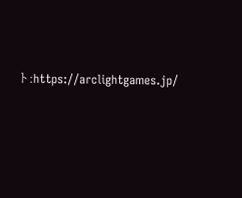ト:https://arclightgames.jp/